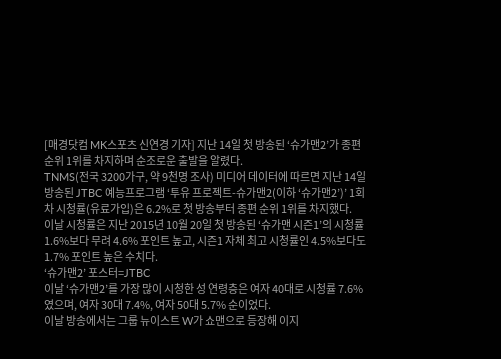[매경닷컴 MK스포츠 신연경 기자] 지난 14일 첫 방송된 ‘슈가맨2’가 종편 순위 1위를 차지하며 순조로운 출발을 알렸다.
TNMS(전국 3200가구, 약 9천명 조사) 미디어 데이터에 따르면 지난 14일 방송된 JTBC 예능프로그램 ‘투유 프로젝트-슈가맨2(이하 ‘슈가맨2’)’ 1회 차 시청률(유료가입)은 6.2%로 첫 방송부터 종편 순위 1위를 차지했다.
이날 시청률은 지난 2015년 10월 20일 첫 방송된 ‘슈가맨 시즌1’의 시청률 1.6%보다 무려 4.6% 포인트 높고, 시즌1 자체 최고 시청률인 4.5%보다도 1.7% 포인트 높은 수치다.
‘슈가맨2’ 포스터=JTBC
이날 ‘슈가맨2’를 가장 많이 시청한 성 연령층은 여자 40대로 시청률 7.6%였으며, 여자 30대 7.4%, 여자 50대 5.7% 순이었다.
이날 방송에서는 그룹 뉴이스트 W가 쇼맨으로 등장해 이지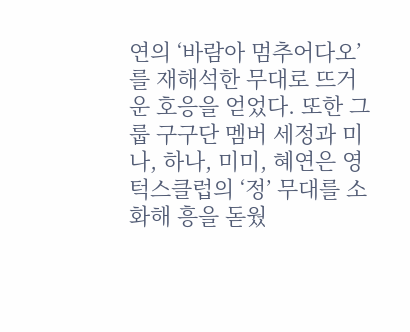연의 ‘바람아 멈추어다오’를 재해석한 무대로 뜨거운 호응을 얻었다. 또한 그룹 구구단 멤버 세정과 미나, 하나, 미미, 혜연은 영턱스클럽의 ‘정’ 무대를 소화해 흥을 돋웠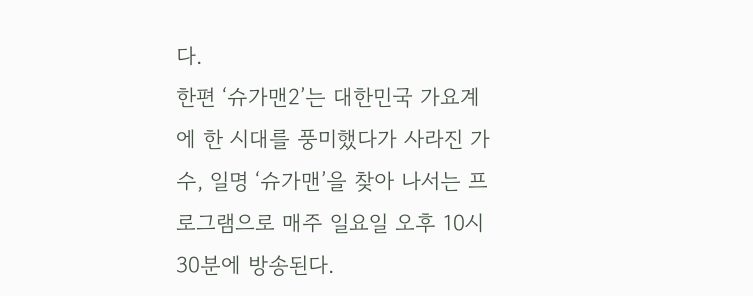다.
한편 ‘슈가맨2’는 대한민국 가요계에 한 시대를 풍미했다가 사라진 가수, 일명 ‘슈가맨’을 찾아 나서는 프로그램으로 매주 일요일 오후 10시 30분에 방송된다.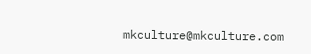mkculture@mkculture.com